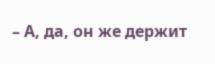– А, да, он же держит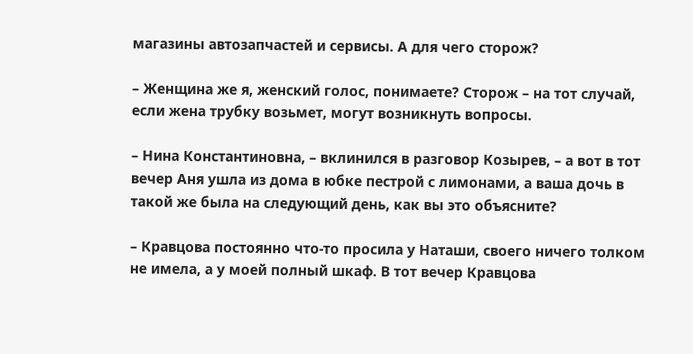магазины автозапчастей и сервисы. А для чего сторож?

– Женщина же я, женский голос, понимаете? Сторож – на тот случай, если жена трубку возьмет, могут возникнуть вопросы.

– Нина Константиновна, – вклинился в разговор Козырев, – а вот в тот вечер Аня ушла из дома в юбке пестрой с лимонами, а ваша дочь в такой же была на следующий день, как вы это объясните?

– Кравцова постоянно что-то просила у Наташи, своего ничего толком не имела, а у моей полный шкаф. В тот вечер Кравцова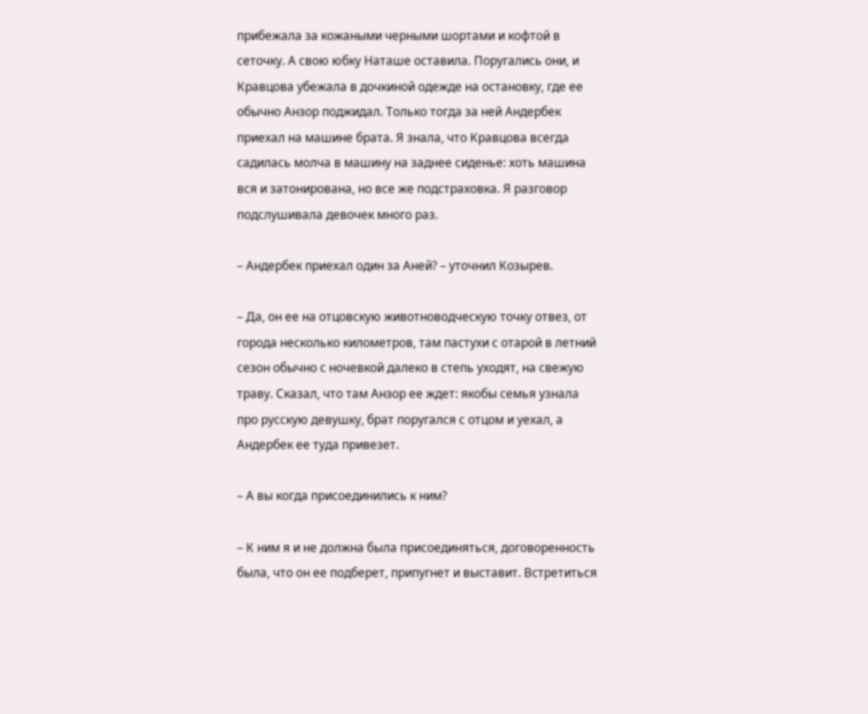прибежала за кожаными черными шортами и кофтой в сеточку. А свою юбку Наташе оставила. Поругались они, и Кравцова убежала в дочкиной одежде на остановку, где ее обычно Анзор поджидал. Только тогда за ней Андербек приехал на машине брата. Я знала, что Кравцова всегда садилась молча в машину на заднее сиденье: хоть машина вся и затонирована, но все же подстраховка. Я разговор подслушивала девочек много раз.

– Андербек приехал один за Аней? – уточнил Козырев.

– Да, он ее на отцовскую животноводческую точку отвез, от города несколько километров, там пастухи с отарой в летний сезон обычно с ночевкой далеко в степь уходят, на свежую траву. Сказал, что там Анзор ее ждет: якобы семья узнала про русскую девушку, брат поругался с отцом и уехал, а Андербек ее туда привезет.

– А вы когда присоединились к ним?

– К ним я и не должна была присоединяться, договоренность была, что он ее подберет, припугнет и выставит. Встретиться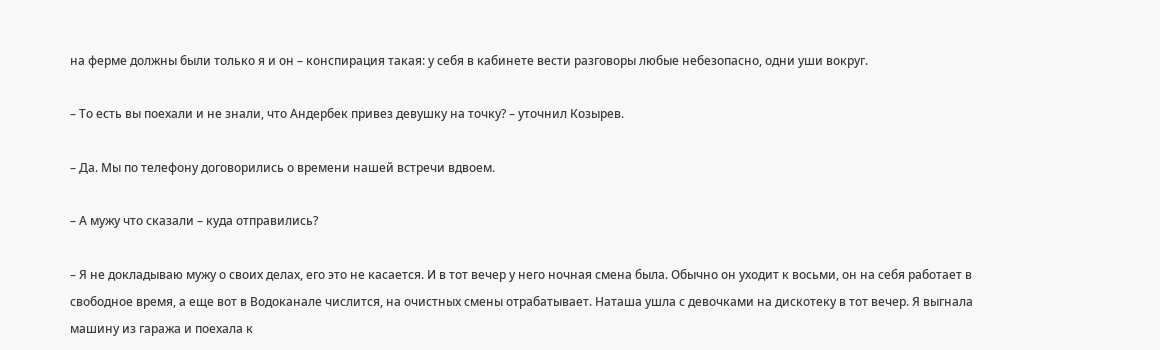на ферме должны были только я и он – конспирация такая: у себя в кабинете вести разговоры любые небезопасно, одни уши вокруг.

– То есть вы поехали и не знали, что Андербек привез девушку на точку? – уточнил Козырев.

– Да. Мы по телефону договорились о времени нашей встречи вдвоем.

– А мужу что сказали – куда отправились?

– Я не докладываю мужу о своих делах, его это не касается. И в тот вечер у него ночная смена была. Обычно он уходит к восьми, он на себя работает в свободное время, а еще вот в Водоканале числится, на очистных смены отрабатывает. Наташа ушла с девочками на дискотеку в тот вечер. Я выгнала машину из гаража и поехала к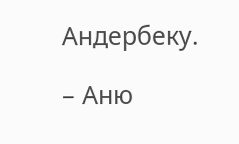Андербеку.

– Аню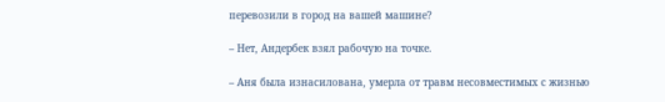перевозили в город на вашей машине?

– Нет, Андербек взял рабочую на точке.

– Аня была изнасилована, умерла от травм несовместимых с жизнью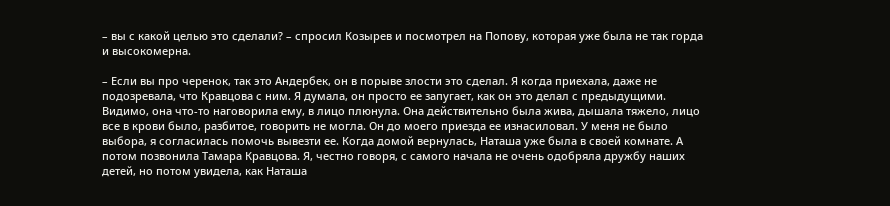– вы с какой целью это сделали? – спросил Козырев и посмотрел на Попову, которая уже была не так горда и высокомерна.

– Если вы про черенок, так это Андербек, он в порыве злости это сделал. Я когда приехала, даже не подозревала, что Кравцова с ним. Я думала, он просто ее запугает, как он это делал с предыдущими. Видимо, она что-то наговорила ему, в лицо плюнула. Она действительно была жива, дышала тяжело, лицо все в крови было, разбитое, говорить не могла. Он до моего приезда ее изнасиловал. У меня не было выбора, я согласилась помочь вывезти ее. Когда домой вернулась, Наташа уже была в своей комнате. А потом позвонила Тамара Кравцова. Я, честно говоря, с самого начала не очень одобряла дружбу наших детей, но потом увидела, как Наташа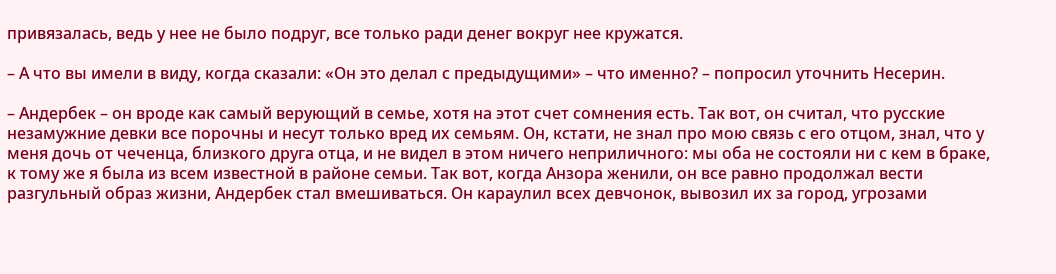привязалась, ведь у нее не было подруг, все только ради денег вокруг нее кружатся.

– А что вы имели в виду, когда сказали: «Он это делал с предыдущими» – что именно? – попросил уточнить Несерин.

– Андербек – он вроде как самый верующий в семье, хотя на этот счет сомнения есть. Так вот, он считал, что русские незамужние девки все порочны и несут только вред их семьям. Он, кстати, не знал про мою связь с его отцом, знал, что у меня дочь от чеченца, близкого друга отца, и не видел в этом ничего неприличного: мы оба не состояли ни с кем в браке, к тому же я была из всем известной в районе семьи. Так вот, когда Анзора женили, он все равно продолжал вести разгульный образ жизни, Андербек стал вмешиваться. Он караулил всех девчонок, вывозил их за город, угрозами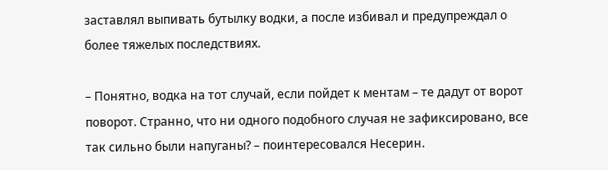заставлял выпивать бутылку водки, а после избивал и предупреждал о более тяжелых последствиях.

– Понятно, водка на тот случай, если пойдет к ментам – те дадут от ворот поворот. Странно, что ни одного подобного случая не зафиксировано, все так сильно были напуганы? – поинтересовался Несерин.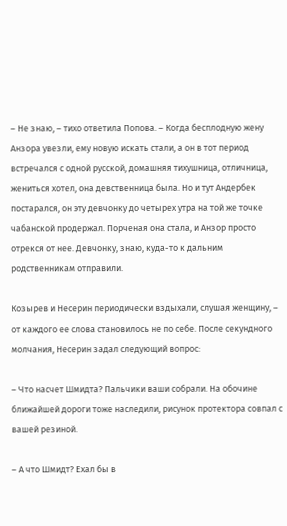– Не знаю, – тихо ответила Попова. – Когда бесплодную жену Анзора увезли, ему новую искать стали, а он в тот период встречался с одной русской, домашняя тихушница, отличница, жениться хотел, она девственница была. Но и тут Андербек постарался, он эту девчонку до четырех утра на той же точке чабанской продержал. Порченая она стала, и Анзор просто отрекся от нее. Девчонку, знаю, куда-то к дальним родственникам отправили.

Козырев и Несерин периодически вздыхали, слушая женщину, – от каждого ее слова становилось не по себе. После секундного молчания, Несерин задал следующий вопрос:

– Что насчет Шмидта? Пальчики ваши собрали. На обочине ближайшей дороги тоже наследили, рисунок протектора совпал с вашей резиной.

– А что Шмидт? Ехал бы в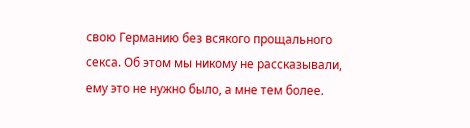свою Германию без всякого прощального секса. Об этом мы никому не рассказывали, ему это не нужно было, а мне тем более.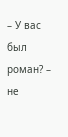– У вас был роман? – не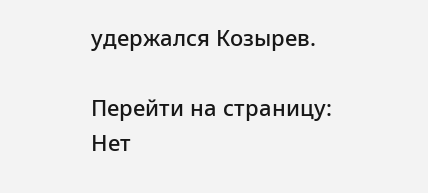удержался Козырев.

Перейти на страницу:
Нет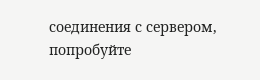соединения с сервером, попробуйте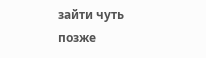зайти чуть позже